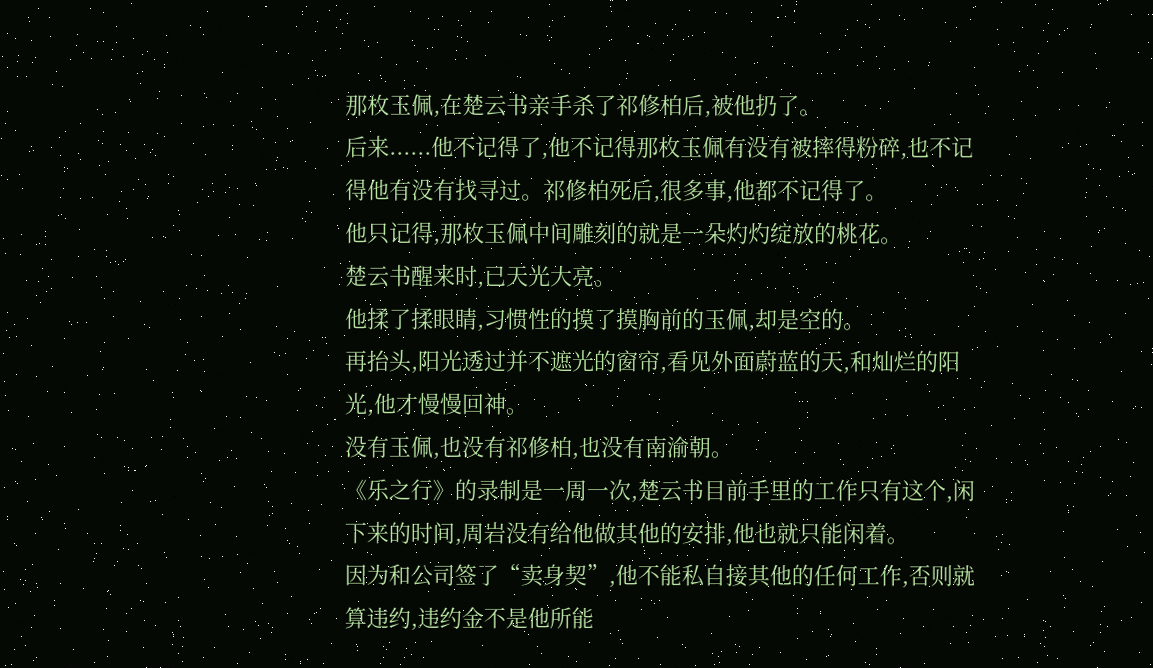那枚玉佩,在楚云书亲手杀了祁修柏后,被他扔了。
后来......他不记得了,他不记得那枚玉佩有没有被摔得粉碎,也不记得他有没有找寻过。祁修柏死后,很多事,他都不记得了。
他只记得,那枚玉佩中间雕刻的就是一朵灼灼绽放的桃花。
楚云书醒来时,已天光大亮。
他揉了揉眼睛,习惯性的摸了摸胸前的玉佩,却是空的。
再抬头,阳光透过并不遮光的窗帘,看见外面蔚蓝的天,和灿烂的阳光,他才慢慢回神。
没有玉佩,也没有祁修柏,也没有南渝朝。
《乐之行》的录制是一周一次,楚云书目前手里的工作只有这个,闲下来的时间,周岩没有给他做其他的安排,他也就只能闲着。
因为和公司签了“卖身契”,他不能私自接其他的任何工作,否则就算违约,违约金不是他所能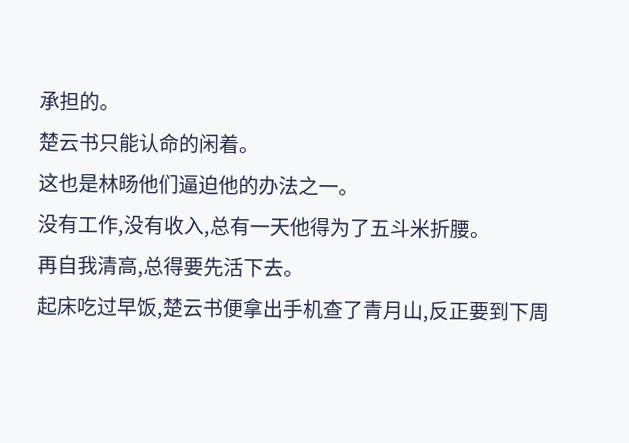承担的。
楚云书只能认命的闲着。
这也是林旸他们逼迫他的办法之一。
没有工作,没有收入,总有一天他得为了五斗米折腰。
再自我清高,总得要先活下去。
起床吃过早饭,楚云书便拿出手机查了青月山,反正要到下周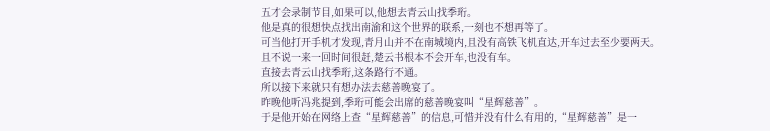五才会录制节目,如果可以,他想去青云山找季珩。
他是真的很想快点找出南渝和这个世界的联系,一刻也不想再等了。
可当他打开手机才发现,青月山并不在南城境内,且没有高铁飞机直达,开车过去至少要两天。
且不说一来一回时间很赶,楚云书根本不会开车,也没有车。
直接去青云山找季珩,这条路行不通。
所以接下来就只有想办法去慈善晚宴了。
昨晚他听冯兆提到,季珩可能会出席的慈善晚宴叫“星辉慈善”。
于是他开始在网络上查“星辉慈善”的信息,可惜并没有什么有用的,“星辉慈善”是一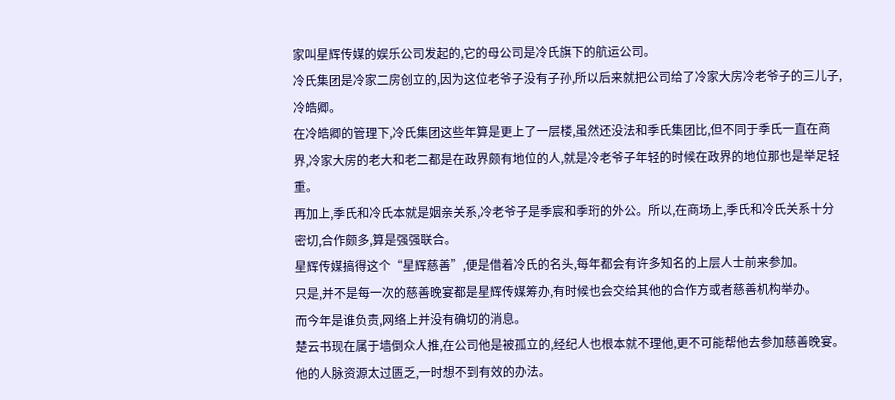家叫星辉传媒的娱乐公司发起的,它的母公司是冷氏旗下的航运公司。
冷氏集团是冷家二房创立的,因为这位老爷子没有子孙,所以后来就把公司给了冷家大房冷老爷子的三儿子,冷皓卿。
在冷皓卿的管理下,冷氏集团这些年算是更上了一层楼,虽然还没法和季氏集团比,但不同于季氏一直在商界,冷家大房的老大和老二都是在政界颇有地位的人,就是冷老爷子年轻的时候在政界的地位那也是举足轻重。
再加上,季氏和冷氏本就是姻亲关系,冷老爷子是季宸和季珩的外公。所以,在商场上,季氏和冷氏关系十分密切,合作颇多,算是强强联合。
星辉传媒搞得这个“星辉慈善”,便是借着冷氏的名头,每年都会有许多知名的上层人士前来参加。
只是,并不是每一次的慈善晚宴都是星辉传媒筹办,有时候也会交给其他的合作方或者慈善机构举办。
而今年是谁负责,网络上并没有确切的消息。
楚云书现在属于墙倒众人推,在公司他是被孤立的,经纪人也根本就不理他,更不可能帮他去参加慈善晚宴。
他的人脉资源太过匮乏,一时想不到有效的办法。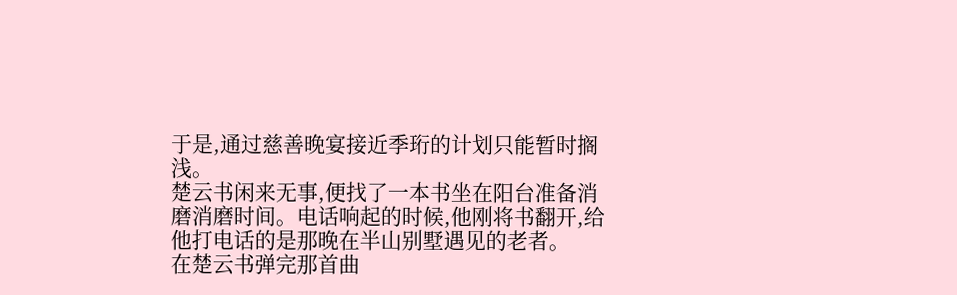于是,通过慈善晚宴接近季珩的计划只能暂时搁浅。
楚云书闲来无事,便找了一本书坐在阳台准备消磨消磨时间。电话响起的时候,他刚将书翻开,给他打电话的是那晚在半山别墅遇见的老者。
在楚云书弹完那首曲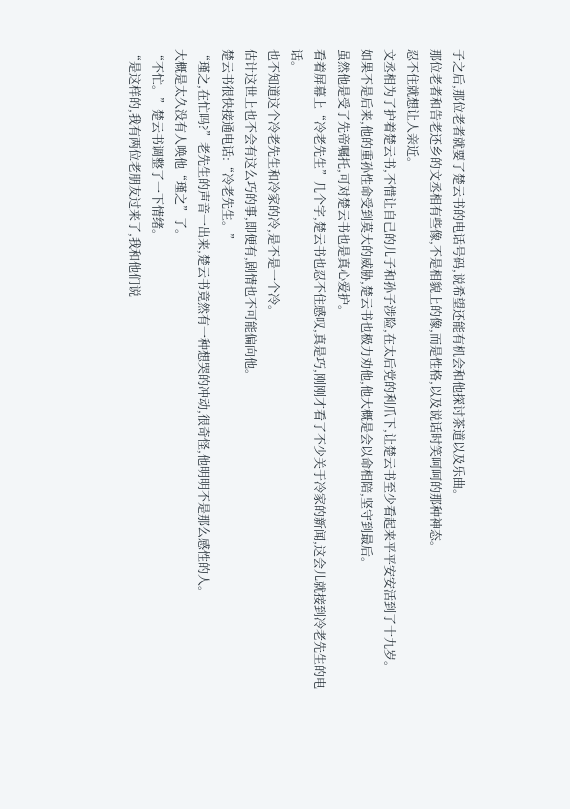子之后,那位老者就要了楚云书的电话号码,说希望还能有机会和他探讨茶道以及乐曲。
那位老者和告老还乡的文丞相有些像,不是相貌上的像,而是性格,以及说话时笑呵呵的那种神态。
忍不住就想让人亲近。
文丞相为了护着楚云书,不惜让自己的儿子和孙子涉险,在太后党的利爪下,让楚云书至少看起来平平安安活到了十九岁。
如果不是后来,他的重孙性命受到莫大的威胁,楚云书也极力劝他,他大概是会以命相陪,坚守到最后。
虽然他是受了先帝嘱托,可对楚云书也是真心爱护。
看着屏幕上“冷老先生”几个字,楚云书也忍不住感叹,真是巧,刚刚才看了不少关于冷家的新闻,这会儿就接到冷老先生的电话。
也不知道这个冷老先生和冷家的冷,是不是一个冷。
估计这世上也不会有这么巧的事,即便有,剧情也不可能偏向他。
楚云书很快接通电话:“冷老先生。”
“瑾之,在忙吗?”老先生的声音一出来,楚云书竟然有一种想哭的冲动,很奇怪,他明明不是那么感性的人。
大概是太久没有人唤他“瑾之”了。
“不忙。”楚云书调整了一下情绪。
“是这样的,我有两位老朋友过来了,我和他们说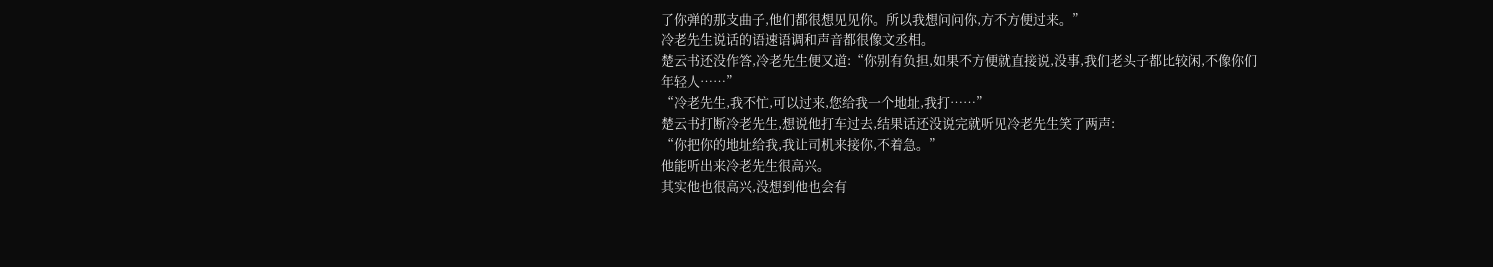了你弹的那支曲子,他们都很想见见你。所以我想问问你,方不方便过来。”
冷老先生说话的语速语调和声音都很像文丞相。
楚云书还没作答,冷老先生便又道:“你别有负担,如果不方便就直接说,没事,我们老头子都比较闲,不像你们年轻人……”
“冷老先生,我不忙,可以过来,您给我一个地址,我打……”
楚云书打断冷老先生,想说他打车过去,结果话还没说完就听见冷老先生笑了两声:
“你把你的地址给我,我让司机来接你,不着急。”
他能听出来冷老先生很高兴。
其实他也很高兴,没想到他也会有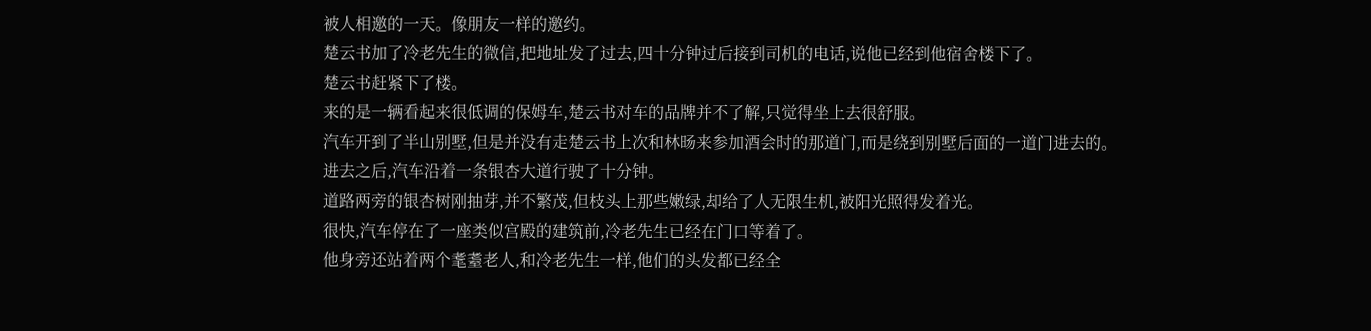被人相邀的一天。像朋友一样的邀约。
楚云书加了冷老先生的微信,把地址发了过去,四十分钟过后接到司机的电话,说他已经到他宿舍楼下了。
楚云书赶紧下了楼。
来的是一辆看起来很低调的保姆车,楚云书对车的品牌并不了解,只觉得坐上去很舒服。
汽车开到了半山别墅,但是并没有走楚云书上次和林旸来参加酒会时的那道门,而是绕到别墅后面的一道门进去的。
进去之后,汽车沿着一条银杏大道行驶了十分钟。
道路两旁的银杏树刚抽芽,并不繁茂,但枝头上那些嫩绿,却给了人无限生机,被阳光照得发着光。
很快,汽车停在了一座类似宫殿的建筑前,冷老先生已经在门口等着了。
他身旁还站着两个耄耋老人,和冷老先生一样,他们的头发都已经全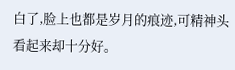白了,脸上也都是岁月的痕迹,可精神头看起来却十分好。